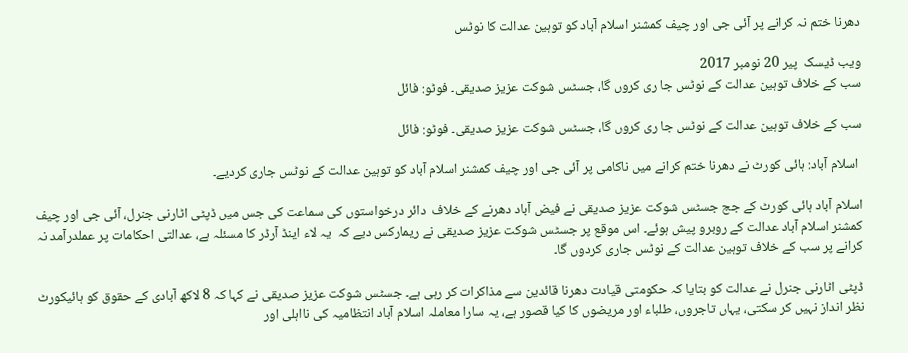دھرنا ختم نہ کرانے پر آئی جی اور چیف کمشنر اسلام آباد کو توہین عدالت کا نوٹس

ویب ڈیسک  پير 20 نومبر 2017
سب کے خلاف توہین عدالت کے نوٹس جا ری کروں گا، جسٹس شوکت عزیز صدیقی۔ فوٹو: فائل

سب کے خلاف توہین عدالت کے نوٹس جا ری کروں گا، جسٹس شوکت عزیز صدیقی۔ فوٹو: فائل

 اسلام آباد: ہائی کورٹ نے دھرنا ختم کرانے میں ناکامی پر آئی جی اور چیف کمشنر اسلام آباد کو توہین عدالت کے نوٹس جاری کردیے۔

اسلام آباد ہائی کورٹ کے جج جسٹس شوکت عزیز صدیقی نے فیض آباد دھرنے کے خلاف  دائر درخواستوں کی سماعت کی جس میں ڈپٹی اٹارنی جنرل، آئی جی اور چیف کمشنر اسلام آباد عدالت کے روبرو پیش ہوئے۔ اس موقع پر جسٹس شوکت عزیز صدیقی نے ریمارکس دیے کہ  یہ لاء اینڈ آرڈر کا مسئلہ ہے، عدالتی احکامات پر عملدرآمد نہ کرانے پر سب کے خلاف توہین عدالت کے نوٹس جاری کردوں گا۔

ڈپٹی اٹارنی جنرل نے عدالت کو بتایا کہ حکومتی قیادت دھرنا قائدین سے مذاکرات کر رہی ہے۔ جسٹس شوکت عزیز صدیقی نے کہا کہ 8 لاکھ آبادی کے حقوق کو ہائیکورٹ نظر انداز نہیں کر سکتی، یہاں تاجروں، طلباء اور مریضوں کا کیا قصور ہے، یہ سارا معاملہ اسلام آباد انتظامیہ کی نااہلی اور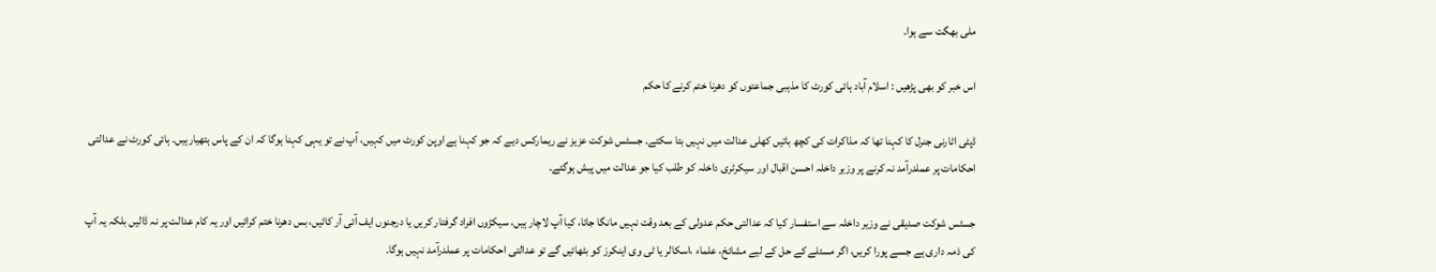ملی بھگت سے ہوا۔

اس خبر کو بھی پڑھیں : اسلام آباد ہائی کورٹ کا مذہبی جماعتوں کو دھرنا ختم کرنے کا حکم

ڈپٹی اٹارنی جنرل کا کہنا تھا کہ مذاکرات کی کچھ باتیں کھلی عدالت میں نہیں بتا سکتے۔ جسٹس شوکت عزیز نے ریمارکس دیے کہ جو کہنا ہے اوپن کورٹ میں کہیں، آپ نے تو یہی کہنا ہوگا کہ ان کے پاس ہتھیارہیں۔ ہائی کورٹ نے عدالتی احکامات پر عملدرآمد نہ کرنے پر وزیر داخلہ احسن اقبال اور سیکرٹری داخلہ کو طلب کیا جو عدالت میں پیش ہوگئے۔

جسٹس شوکت صدیقی نے وزیر داخلہ سے استفسار کیا کہ عدالتی حکم عدولی کے بعد وقت نہیں مانگا جاتا، کیا آپ لاچار ہیں، سیکڑوں افراد گرفتار کریں یا درجنوں ایف آئی آر کاٹیں، بس دھرنا ختم کرائیں اور یہ کام عدالت پر نہ ڈالیں بلکہ یہ آپ کی ذمہ داری ہے جسے پورا کریں، اگر مسئلے کے حل کے لیے مشائخ، علماء ،اسکالر یا ٹی وی اینکرز کو بٹھائیں گے تو عدالتی احکامات پر عملدرآمد نہیں ہوگا۔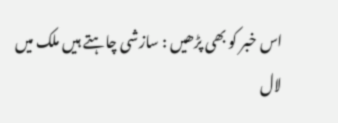اس خبر کو بھی پڑھیں : سازشی چاہتے ہیں ملک میں لال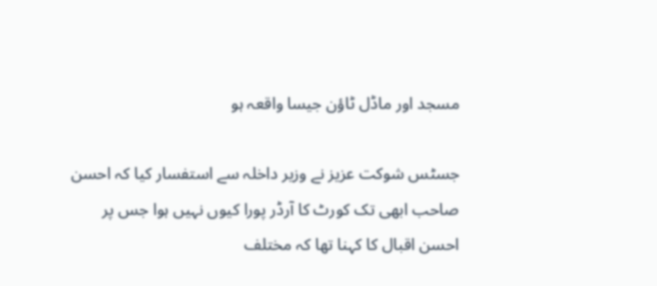مسجد اور ماڈل ٹاؤن جیسا واقعہ ہو

جسٹس شوکت عزیز نے وزیر داخلہ سے استفسار کیا کہ احسن صاحب ابھی تک کورٹ کا آرڈر پورا کیوں نہیں ہوا جس پر احسن اقبال کا کہنا تھا کہ مختلف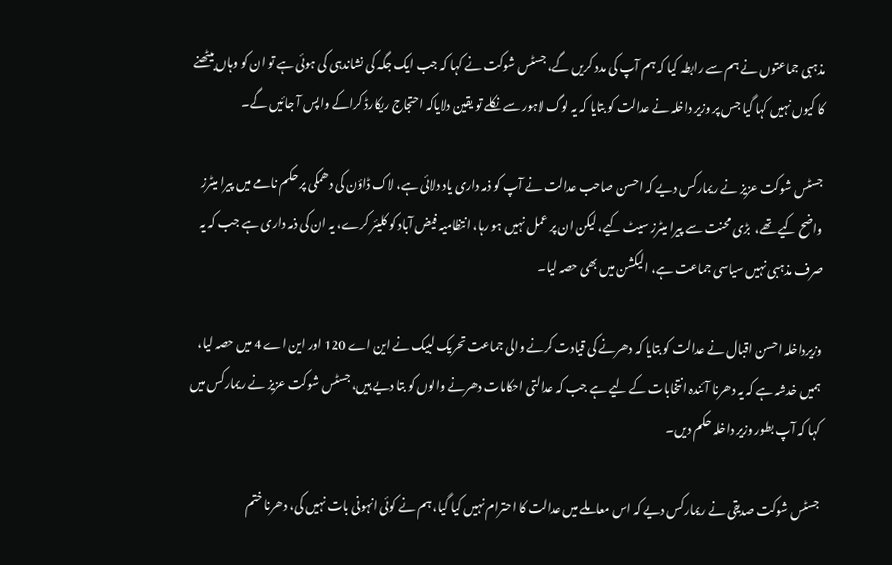مذہبی جماعتوں نے ہم سے رابطہ کیا کہ ہم آپ کی مدد کریں گے، جسٹس شوکت نے کہا کہ جب ایک جگہ کی نشاندہی کی ہوئی ہے تو ان کو وہاں بیٹھنے کا کیوں نہیں کہا گیا جس پر وزیر داخلہ نے عدالت کو بتایا کہ یہ لوگ لاہور سے نکلے تو یقین دلایاکہ احتجاج ریکارڈ کراکے واپس آ جائیں گے۔

جسٹس شوکت عزیز نے ریمارکس دیے کہ احسن صاحب عدالت نے آپ کو ذمہ داری یاد دلائی ہے، لاک ڈاؤن کی دھمکی پر حکم نامے میں پیرا میٹرز واضح کیے تھے،  بڑی محنت سے پیرا میٹرز سیٹ کیے، لیکن ان پر عمل نہیں ہو رہا، انتظامیہ فیض آباد کو کلیئر کرے، یہ ان کی ذمہ داری ہے جب کہ یہ صرف مذہبی نہیں سیاسی جماعت ہے، الیکشن میں بھی حصہ لیا۔

وزیرداخلہ احسن اقبال نے عدالت کو بتایا کہ دھرنے کی قیادت کرنے والی جماعت تحریک لبیک نے این اے 120 اور این اے 4 میں حصہ لیا، ہمیں خدشہ ہے کہ یہ دھرنا آئندہ انتخابات کے لیے ہے جب کہ عدالتی احکامات دھرنے والوں کو بتا دیے ہیں، جسٹس شوکت عزیز نے ریمارکس میں کہا کہ آپ بطور وزیر داخلہ حکم دیں۔

جسٹس شوکت صدیقی نے ریمارکس دیے کہ اس معاملے میں عدالت کا احترام نہیں کیا گیا، ہم نے کوئی انہونی بات نہیں کی، دھرنا ختم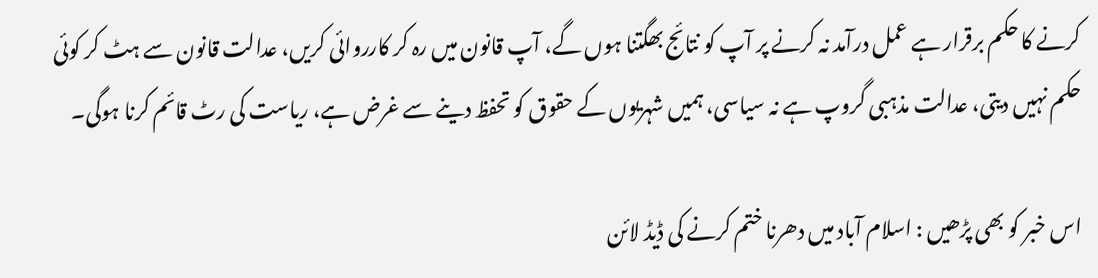کرنے کا حکم برقرار ہے عمل درآمد نہ کرنے پر آپ کو نتائج بھگتنا ہوں گے، آپ قانون میں رہ کر کارروائی کریں، عدالت قانون سے ہٹ کر کوئی حکم نہیں دیتی، عدالت مذہبی گروپ ہے نہ سیاسی، ہمیں شہریوں کے حقوق کو تحفظ دینے سے غرض ہے، ریاست کی رٹ قائم کرنا ہوگی۔

اس خبر کو بھی پڑھیں : اسلام آباد میں دھرنا ختم کرنے کی ڈیڈ لائن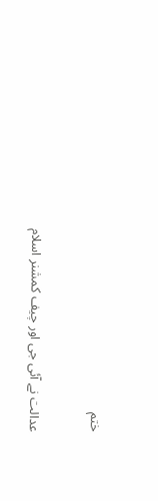ختم

عدالت نے آئی جی اور چیف کمشنر اسلام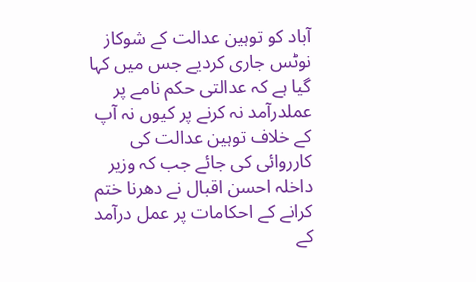آباد کو توہین عدالت کے شوکاز نوٹس جاری کردیے جس میں کہا گیا ہے کہ عدالتی حکم نامے پر عملدرآمد نہ کرنے پر کیوں نہ آپ کے خلاف توہین عدالت کی کارروائی کی جائے جب کہ وزیر داخلہ احسن اقبال نے دھرنا ختم کرانے کے احکامات پر عمل درآمد کے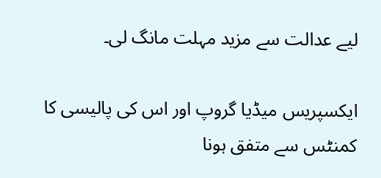لیے عدالت سے مزید مہلت مانگ لی۔

ایکسپریس میڈیا گروپ اور اس کی پالیسی کا کمنٹس سے متفق ہونا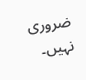ضروری نہیں۔